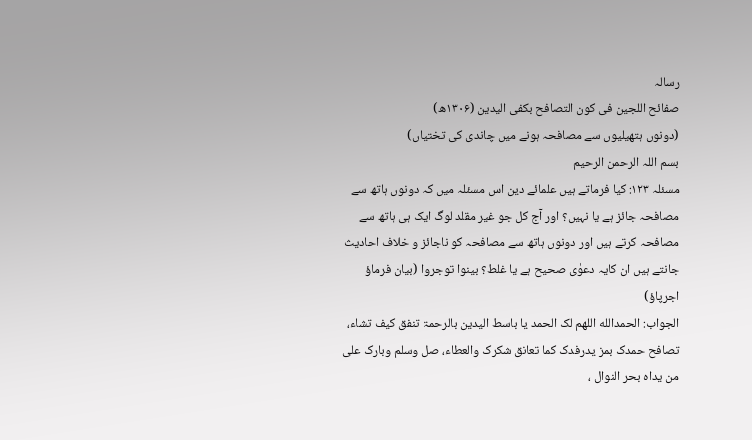رسالہ
صفائح اللجین فی کون التصافح بکفی الیدین (۱۳۰۶ھ)
(دونوں ہتھیلیوں سے مصافحہ ہونے میں چاندی کی تختیاں)
بسم اللہ الرحمن الرحیم
مسئلہ ۱۲۳: کیا فرماتے ہیں علمائے دین اس مسئلہ میں کہ دونوں ہاتھ سے مصافحہ جائز ہے یا نہیں؟ اور آج کل جو غیر مقلد لوگ ایک ہی ہاتھ سے مصافحہ کرتے ہیں اور دونوں ہاتھ سے مصافحہ کو ناجائز و خلاف احادیث جانتے ہیں ان کایہ دعوٰی صحیح ہے یا غلط؟ بینوا توجروا (بیان فرماؤ اجرپاؤ)
الجواب: الحمدالله اللھم لک الحمد یا باسط الیدین بالرحمۃ تنفق کیف تشاء، تصافح حمدک بمز یدرفدک کما تعانق شکرک والعطاء، صل وسلم وبارک علی من یداہ بحر النوال ،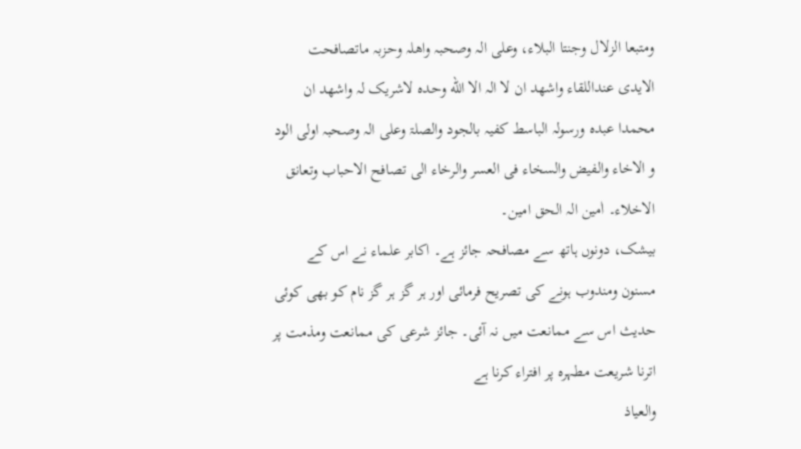ومتبعا الزلال وجنتا البلاء، وعلی الہ وصحبہ واھلہ وحزبہ ماتصافحت الایدی عنداللقاء واشھد ان لا الہ الا الله وحدہ لاشریک لہ واشھد ان محمدا عبدہ ورسولہ الباسط کفیہ بالجود والصلۃ وعلی الہ وصحبہ اولی الود و الاخاء والفیض والسخاء فی العسر والرخاء الی تصافح الاحباب وتعانق الاخلاء۔ اٰمین الہ الحق امین۔
بیشک، دونوں ہاتھ سے مصافحہ جائز ہے۔ اکابر علماء نے اس کے مسنون ومندوب ہونے کی تصریح فرمائی اور ہر گز ہر گز نام کو بھی کوئی حدیث اس سے ممانعت میں نہ آئی۔ جائز شرعی کی ممانعت ومذمت پر اترنا شریعت مطہرہ پر افتراء کرنا ہے
والعیاذ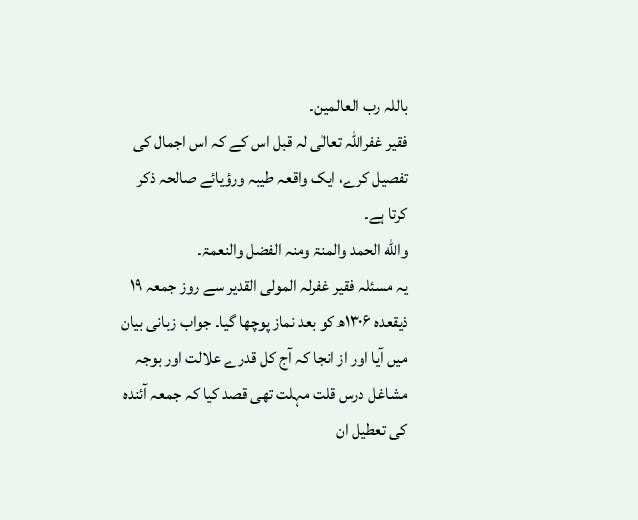باللہ رب العالمین۔
فقیر غفراللہ تعالٰی لہ قبل اس کے کہ اس اجمال کی تفصیل کرے، ایک واقعہ طیبہ ورؤیائے صالحہ ذکر کرتا ہے۔
والله الحمد والمنۃ ومنہ الفضل والنعمۃ۔
یہ مسئلہ فقیر غفرلہ المولی القدیر سے روز جمعہ ۱۹ ذیقعدہ ۱۳۰۶ھ کو بعد نماز پوچھا گیا۔ جواب زبانی بیان میں آیا اور از انجا کہ آج کل قدرے علالت اور بوجہ مشاغل درس قلت مہلت تھی قصد کیا کہ جمعہ آئندہ کی تعطیل ان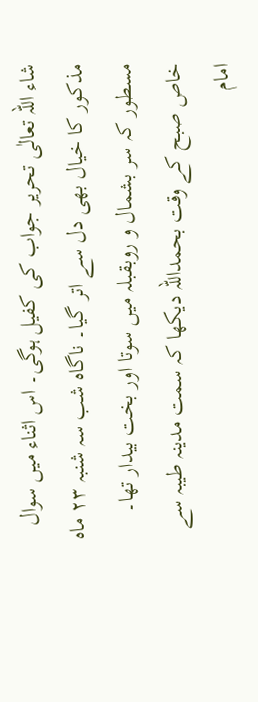شاء اللہ تعالٰی تحریر جواب کی کفیل ہوگی۔ اس اثناء میں سوال مذکور کا خیال بھی دل سے اتر گیا۔ ناگاہ شب سہ شنبہ ۲۳ ماہ مسطور کہ سر بشمال و روبقبلہ میں سوتا اور بخت بیدار تھا۔ خاص صبح کے وقت بحمداللہ دیکھا کہ سمت مدینہ طیبہ سے امام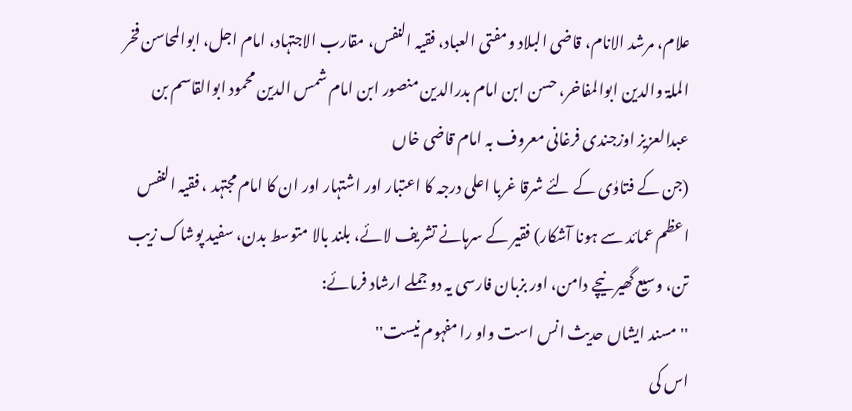علام، مرشد الانام، قاضی البلاد ومفتی العباد، فقیہ النفس، مقارب الاجتہاد، امام اجل، ابوالمحاسن فخر الملۃ والدین ابوالمفاخر، حسن ابن امام بدرالدین منصور ابن امام شمس الدین محمود ابوالقاسم بن عبدالعزیز اوزجندی فرغانی معروف بہ امام قاضی خاں
(جن کے فتاوٰی کے لئے شرقا غربا اعلی درجہ کا اعتبار اور اشتہار اور ان کا امام مجتہد ، فقیہ النفس اعظم عمائد سے ہونا آشکار) فقیر کے سرہانے تشریف لائے، بلند بالا متوسط بدن، سفید پوشاک زیب تن، وسیع گھیر نیچے دامن، اور بزبان فارسی یہ دو جملے ارشاد فرمائے:
''مسند ایشاں حدیث انس است واو را مفہوم نیست''
اس کی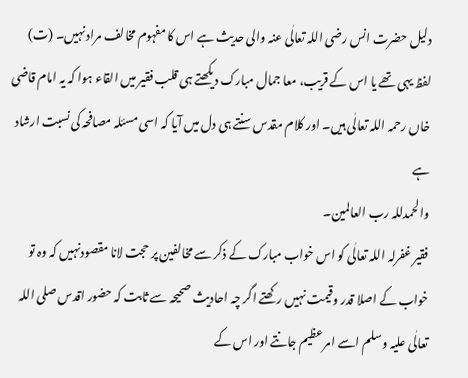دلیل حضرت انس رضی اللہ تعالٰی عنہ والی حدیث ہے اس کا مفہوم مخالف مراد نہیں۔ (ت)
لفظ یہی تھے یا اس کے قریب، معا جمال مبارک دیکھتے ہی قلب فقیر میں القاء ہوا کہ یہ امام قاضی خاں رحمہ اللہ تعالٰی ہیں۔ اور کلام مقدس سنتے ہی دل میں آیا کہ اسی مسئلہ مصافحہ کی نسبت ارشاد ہے
والحمدللہ رب العالمین۔
فقیر غفرلہ اللہ تعالٰی کو اس خواب مبارک کے ذکر سے مخالفین پر حجت لانا مقصودنہیں کہ وہ تو خواب کے اصلا قدر وقیمت نہیں رکھتے اگر چہ احادیث صحیحہ سے ثابت کہ حضور اقدس صلی اللہ تعالٰی علیہ وسلم اسے امر عظیم جانتے اور اس کے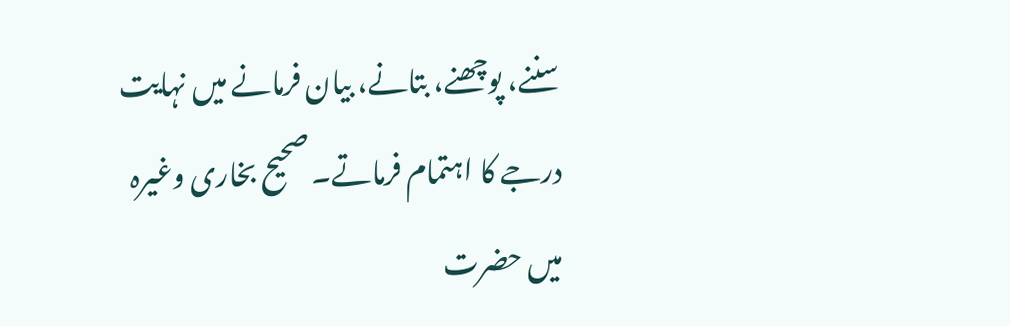سننے، پوچھنے، بتانے، بیان فرمانے میں نہایت درجے کا اہتمام فرماتے۔ صحیح بخاری وغیرہ میں حضرت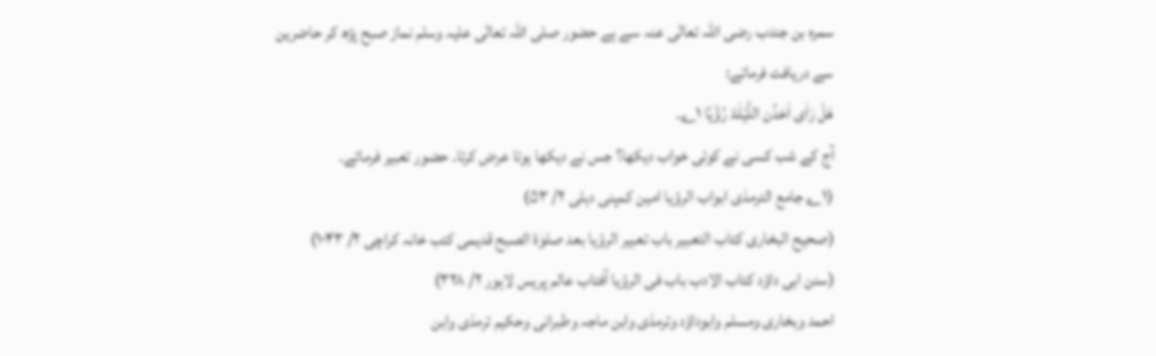سمرہ بن جندب رضی اللہ تعالٰی عنہ سے ہے حضور صلی اللہ تعالٰی علیہ وسلم نماز صبح پڑھ کر حاضرین سے دریافت فرماتے:
ھَلْ رَاٰی اَحَدُن اللَّیْلَۃَ رُؤْیًا ۱؎۔
آج کے شب کسی نے کوئی خواب دیکھا؟ جس نے دیکھا ہوتا عرض کرتا۔ حضور تعبیر فرماتے۔
(۱؎ جامع الترمذی ابواب الرؤیا امین کمپنی دہلی ۲/ ۵۳)
(صحیح البخاری کتاب التعبیر باب تعبیر الرؤیا بعد صلوٰۃ الصبح قدیمی کتب خانہ کراچی ۲/ ۱۰۴۳)
(سنن ابی داؤد کتاب الادب باب فی الرؤیا آفتاب عالم پریس لاہور ۲/ ۳۲۸)
احمد وبخاری ومسلم وابوداؤد وترمذی وابن ماجہ وطبرانی وحکیم ترمذی وابن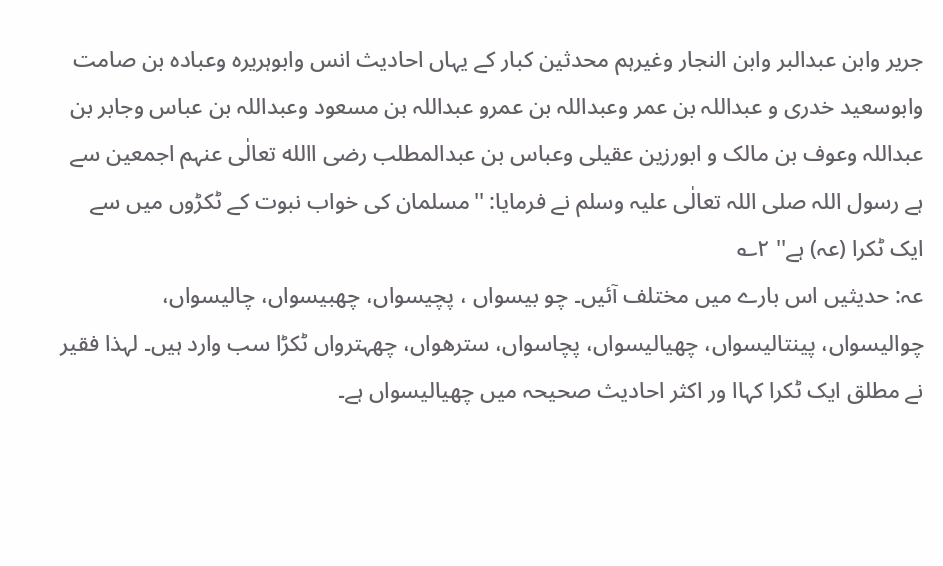جریر وابن عبدالبر وابن النجار وغیرہم محدثین کبار کے یہاں احادیث انس وابوہریرہ وعبادہ بن صامت وابوسعید خدری و عبداللہ بن عمر وعبداللہ بن عمرو عبداللہ بن مسعود وعبداللہ بن عباس وجابر بن عبداللہ وعوف بن مالک و ابورزین عقیلی وعباس بن عبدالمطلب رضی االله تعالٰی عنہم اجمعین سے ہے رسول اللہ صلی اللہ تعالٰی علیہ وسلم نے فرمایا: ''مسلمان کی خواب نبوت کے ٹکڑوں میں سے ایک ٹکرا (عہ) ہے'' ۲؎
عہ: حدیثیں اس بارے میں مختلف آئیں۔ چو بیسواں ، پچیسواں، چھبیسواں، چالیسواں، چوالیسواں، پینتالیسواں، چھیالیسواں، پچاسواں، سترھواں، چھہترواں ٹکڑا سب وارد ہیں۔ لہذا فقیر نے مطلق ایک ٹکرا کہاا ور اکثر احادیث صحیحہ میں چھیالیسواں ہے۔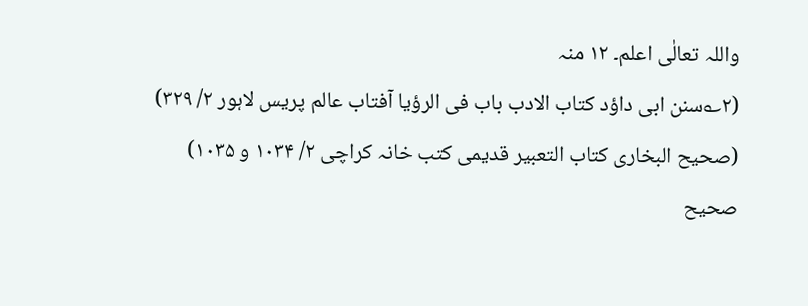واللہ تعالٰی اعلم۔ ۱۲ منہ
(۲؎سنن ابی داؤد کتاب الادب باب فی الرؤیا آفتاب عالم پریس لاہور ۲/ ۳۲۹)
(صحیح البخاری کتاب التعبیر قدیمی کتب خانہ کراچی ۲/ ۱۰۳۴ و ۱۰۳۵)
صحیح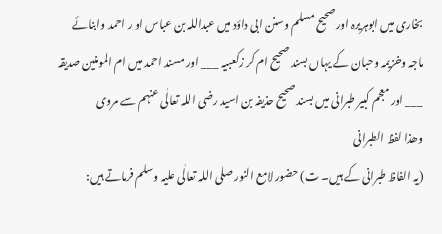بخاری میں ابوہریرہ اور صحیح مسلم وسنن ابی داؤد میں عبداللہ بن عباس او ر احمد وابنائے ماجہ وخزیمہ وحبان کے یہاں بسند صحیح ام کر زکعبیہ ___ اور مسند احمد میں ام المومنین صدیقہ ___ اور معجم کبیر طبرانی میں بسند صحیح حذیفہ بن اسید رضی اللہ تعالٰی عنہم سے مروی
وھذا لفظ الطبرانی
(یہ الفاظ طبرانی کے ہیں۔ ت) حضور لامع النور صلی اللہ تعالٰی علیہ وسلم فرماتے ہیں: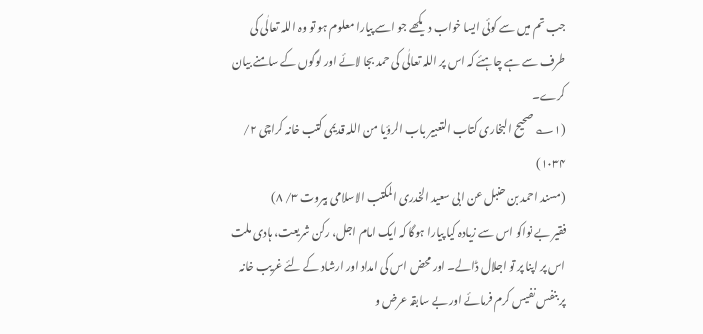جب تم میں سے کوئی ایسا خواب دیکھے جو اسے پیارا معلوم ہو تو وہ اللہ تعالٰی کی طرف سے ہے چاہئے کہ اس پر اللہ تعالٰی کی حمد بجا لائے اور لوگوں کے سامنے بیان کرے۔
(۱؎ صحیح البخاری کتاب التعبیر باب الرؤیا من اللہ قدیمی کتب خانہ کراچی ۲/ ۱۰۳۴)
(مسند احمد بن حنبل عن ابی سعید الخدری المکتب الاسلامی بیروت ۳/ ۸)
فقیر بے نواکو اس سے زیادہ کیا پیارا ہوگا کہ ایک امام اجل، رکن شریعت، ہادی ملت اس پر اپنا پر تو اجلال ڈالے۔ اور محض اس کی امداد اور ارشاد کے لئے غریب خانہ پر بنفس نفیس کرم فرمائے اور بے سابقہ عرض و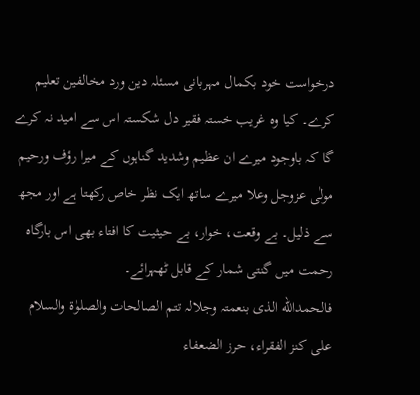درخواست خود بکمال مہربانی مسئلہ دین ورد مخالفین تعلیم کرے۔ کیا وہ غریب خستہ فقیر دل شکستہ اس سے امید نہ کرے گا کہ باوجود میرے ان عظیم وشدید گناہوں کے میرا رؤف ورحیم مولٰی عزوجل وعلا میرے ساتھ ایک نظر خاص رکھتا ہے اور مجھ سے ذلیل۔ بے وقعت، خوار، بے حیثیت کا افتاء بھی اس بارگاہ رحمت میں گنتی شمار کے قابل ٹھہرائے۔
فالحمدالله الذی بنعمتہ وجلالہ تتم الصالحات والصلوٰۃ والسلام علی کنز الفقراء، حرز الضعفاء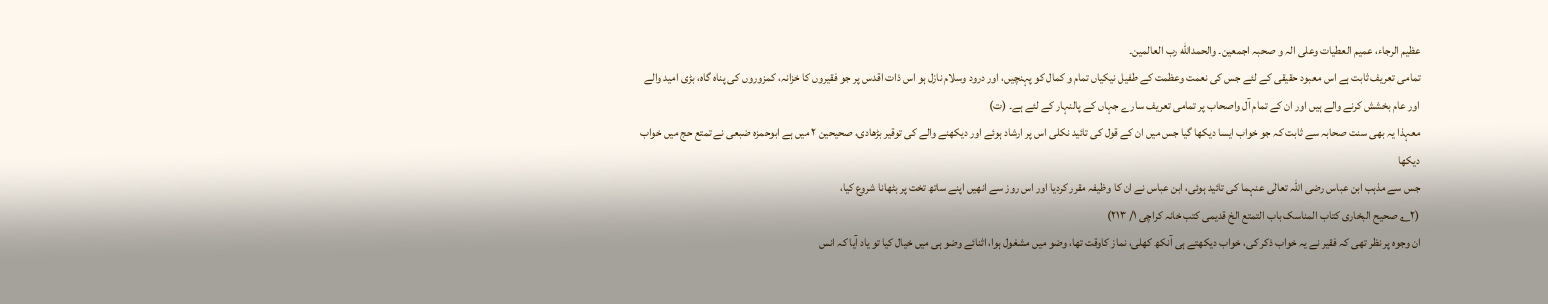عظیم الرجاء، عمیم العطیات وعلی الہ و صحبہ اجمعین۔ والحمدالله رب العالمین۔
تمامی تعریف ثابت ہے اس معبود حقیقی کے لئے جس کی نعمت وعظمت کے طفیل نیکیاں تمام و کمال کو پہنچیں، اور درود وسلام نازل ہو اس ذات اقدس پر جو فقیروں کا خزانہ، کمزوروں کی پناہ گاہ، بڑی امید والے اور عام بخشش کرنے والے ہیں اور ان کے تمام آل واصحاب پر تمامی تعریف سارے جہاں کے پالنہار کے لئے ہے۔ (ت)
معہذا یہ بھی سنت صحابہ سے ثابت کہ جو خواب ایسا دیکھا گیا جس میں ان کے قول کی تائید نکلی اس پر ارشاد ہوئے اور دیکھنے والے کی توقیر بڑھادی، صحیحین ۲ میں ہے ابوحمزہ ضبعی نے تمتع حج میں خواب دیکھا
جس سے مذہب ابن عباس رضی اللہ تعالٰی عنہما کی تائید ہوئی، ابن عباس نے ان کا وظیفہ مقرر کردیا اور اس روز سے انھیں اپنے ساتھ تخت پر بٹھانا شروع کیا،
(۲؎ صحیح البخاری کتاب المناسک باب التمتع الخ قدیمی کتب خانہ کراچی ۱/ ۲۱۳)
ان وجوہ پر نظر تھی کہ فقیر نے یہ خواب ذکر کی، خواب دیکھتے ہی آنکھ کھلی، نماز کاوقت تھا، وضو میں مشغول ہوا، اثنائے وضو ہی میں خیال کیا تو یاد آیا کہ انس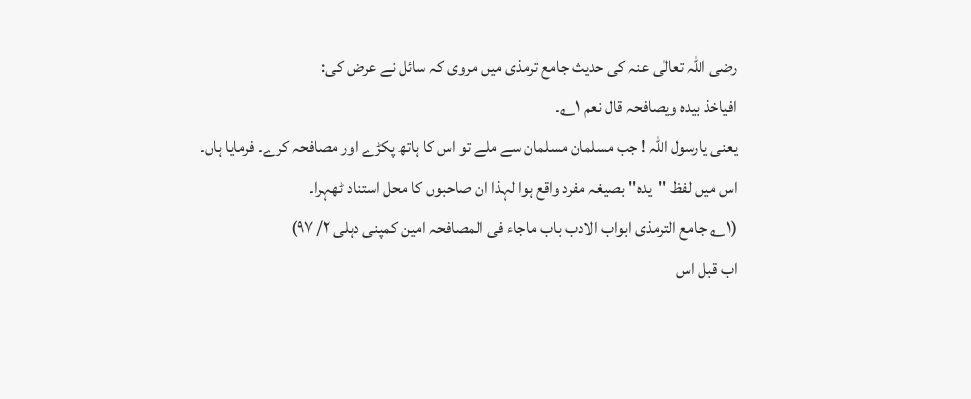رضی اللہ تعالٰی عنہ کی حدیث جامع ترمذی میں مروی کہ سائل نے عرض کی:
افیاخذ بیدہ ویصافحہ قال نعم ۱؎۔
یعنی یارسول اللہ ! جب مسلمان مسلمان سے ملے تو اس کا ہاتھ پکڑے اور مصافحہ کرے۔ فرمایا ہاں۔
اس میں لفظ ''یدہ'' بصیغہ مفرد واقع ہوا لہذا ان صاحبوں کا محل استناد ٹھہرا۔
(۱؎ جامع الترمذی ابواب الادب باب ماجاء فی المصافحہ امین کمپنی دہلی ۲/ ۹۷)
اب قبل اس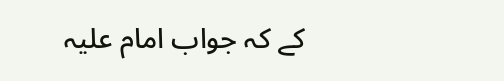کے کہ جواب امام علیہ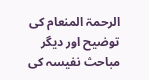الرحمۃ المنعام کی توضیح اور دیگر مباحث نفیسہ کی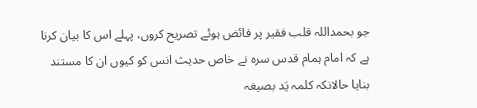جو بحمداللہ قلب فقیر پر فائض ہوئے تصریح کروں، پہلے اس کا بیان کرنا ہے کہ امام ہمام قدس سرہ نے خاص حدیث انس کو کیوں ان کا مستند بنایا حالانکہ کلمہ یَد بصیغہ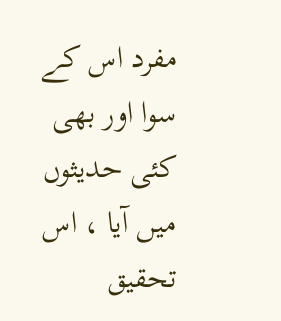مفرد اس کے سوا اور بھی کئی حدیثوں میں آیا ، اس تحقیق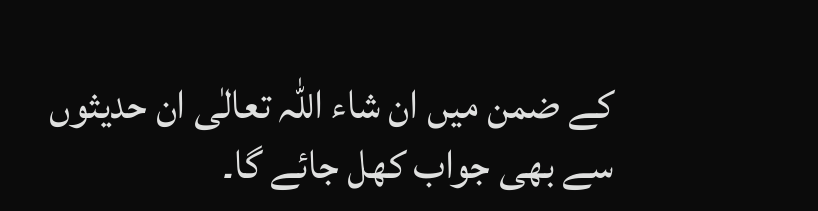کے ضمن میں ان شاء اللہ تعالٰی ان حدیثوں سے بھی جواب کھل جائے گا۔